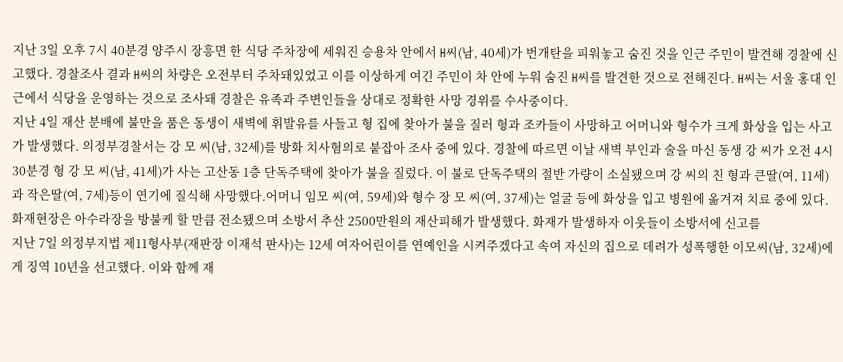지난 3일 오후 7시 40분경 양주시 장흥면 한 식당 주차장에 세워진 승용차 안에서 H씨(남, 40세)가 번개탄을 피워놓고 숨진 것을 인근 주민이 발견해 경찰에 신고했다. 경찰조사 결과 H씨의 차량은 오전부터 주차돼있었고 이를 이상하게 여긴 주민이 차 안에 누워 숨진 H씨를 발견한 것으로 전해진다. H씨는 서울 홍대 인근에서 식당을 운영하는 것으로 조사돼 경찰은 유족과 주변인들을 상대로 정확한 사망 경위를 수사중이다.
지난 4일 재산 분배에 불만을 품은 동생이 새벽에 휘발유를 사들고 형 집에 찾아가 불을 질러 형과 조카들이 사망하고 어머니와 형수가 크게 화상을 입는 사고가 발생했다. 의정부경찰서는 강 모 씨(남, 32세)를 방화 치사혐의로 붙잡아 조사 중에 있다. 경찰에 따르면 이날 새벽 부인과 술을 마신 동생 강 씨가 오전 4시 30분경 형 강 모 씨(남, 41세)가 사는 고산동 1층 단독주택에 찾아가 불을 질렀다. 이 불로 단독주택의 절반 가량이 소실됐으며 강 씨의 친 형과 큰딸(여, 11세)과 작은딸(여, 7세)등이 연기에 질식해 사망했다.어머니 임모 씨(여, 59세)와 형수 장 모 씨(여, 37세)는 얼굴 등에 화상을 입고 병원에 옮겨져 치료 중에 있다. 화재현장은 아수라장을 방불케 할 만큼 전소됐으며 소방서 추산 2500만원의 재산피해가 발생했다. 화재가 발생하자 이웃들이 소방서에 신고를
지난 7일 의정부지법 제11형사부(재판장 이재석 판사)는 12세 여자어린이를 연예인을 시켜주겠다고 속여 자신의 집으로 데려가 성폭행한 이모씨(남, 32세)에게 징역 10년을 선고했다. 이와 함께 재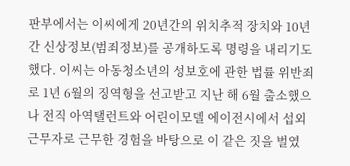판부에서는 이씨에게 20년간의 위치추적 장치와 10년간 신상정보(범죄정보)를 공개하도록 명령을 내리기도 했다. 이씨는 아동청소년의 성보호에 관한 법률 위반죄로 1년 6월의 징역형을 선고받고 지난 해 6월 출소했으나 전직 아역탤런트와 어린이모델 에이전시에서 섭외근무자로 근무한 경험을 바탕으로 이 같은 짓을 벌였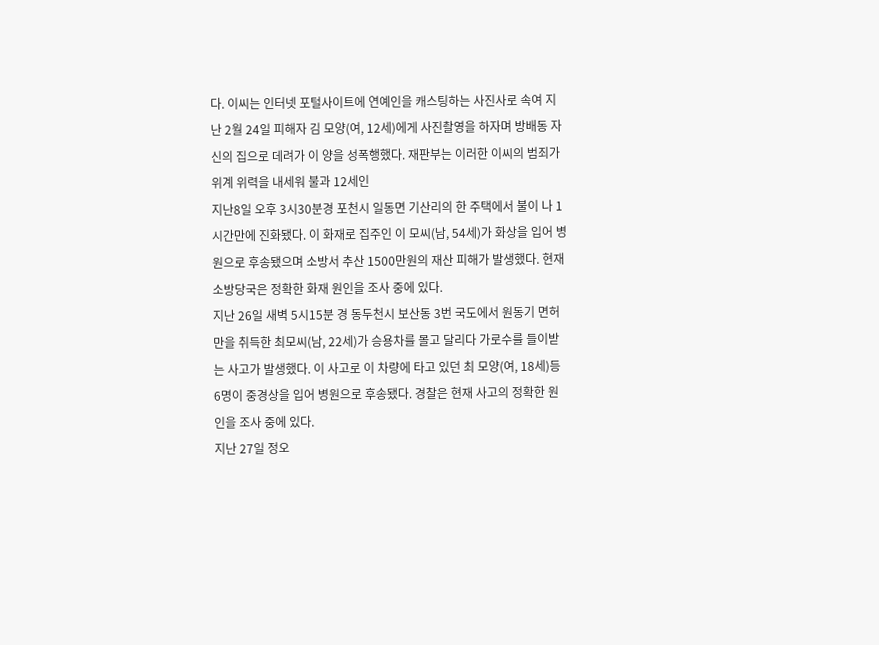다. 이씨는 인터넷 포털사이트에 연예인을 캐스팅하는 사진사로 속여 지난 2월 24일 피해자 김 모양(여, 12세)에게 사진촬영을 하자며 방배동 자신의 집으로 데려가 이 양을 성폭행했다. 재판부는 이러한 이씨의 범죄가 위계 위력을 내세워 불과 12세인
지난8일 오후 3시30분경 포천시 일동면 기산리의 한 주택에서 불이 나 1시간만에 진화됐다. 이 화재로 집주인 이 모씨(남, 54세)가 화상을 입어 병원으로 후송됐으며 소방서 추산 1500만원의 재산 피해가 발생했다. 현재 소방당국은 정확한 화재 원인을 조사 중에 있다.
지난 26일 새벽 5시15분 경 동두천시 보산동 3번 국도에서 원동기 면허만을 취득한 최모씨(남, 22세)가 승용차를 몰고 달리다 가로수를 들이받는 사고가 발생했다. 이 사고로 이 차량에 타고 있던 최 모양(여, 18세)등 6명이 중경상을 입어 병원으로 후송됐다. 경찰은 현재 사고의 정확한 원인을 조사 중에 있다.
지난 27일 정오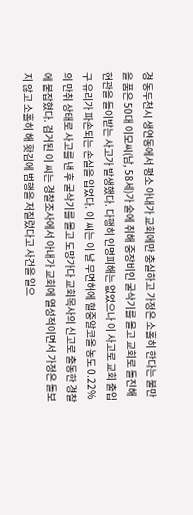경 동두천시 생연동에서 평소 아내가 교회에만 충실하고 가정은 소홀히 한다는 불만을 품은 50대 이모씨(남, 58세)가 술에 취해 중장비인 굴삭기를 몰고 교회로 돌진해 현관을 들이받는 사고가 발생했다. 다행히 인명피해는 없었으나 이 사고로 교회 출입구 유리가 파손되는 손실을 입었다. 이 씨는 이 날 무면허에 혈중알코올 농도 0.22%의 만취 상태로 사고를 낸 후 굴삭기를 몰고 도망가다 교회목사의 신고로 출동한 경찰에 붙잡혔다. 검거된 이 씨는 경찰조사에서 아내가 교회에 열성적이면서 가정은 돌보지 않고 소홀히 해 홧김에 범행을 저질렀다고 사건을 일으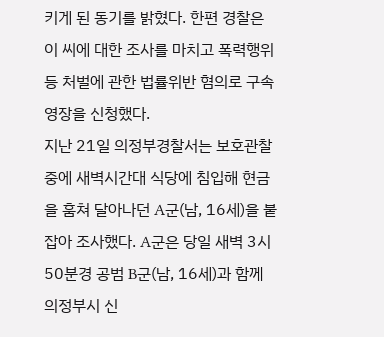키게 된 동기를 밝혔다. 한편 경찰은 이 씨에 대한 조사를 마치고 폭력행위 등 처벌에 관한 법률위반 혐의로 구속영장을 신청했다.
지난 21일 의정부경찰서는 보호관찰 중에 새벽시간대 식당에 침입해 현금을 훔쳐 달아나던 A군(남, 16세)을 붙잡아 조사했다. A군은 당일 새벽 3시 50분경 공범 B군(남, 16세)과 함께 의정부시 신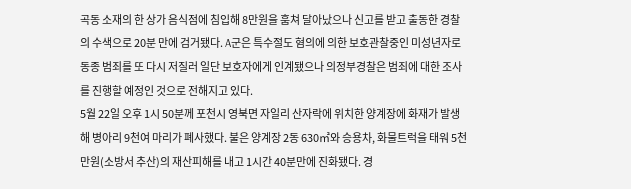곡동 소재의 한 상가 음식점에 침입해 8만원을 훔쳐 달아났으나 신고를 받고 출동한 경찰의 수색으로 20분 만에 검거됐다. A군은 특수절도 혐의에 의한 보호관찰중인 미성년자로 동종 범죄를 또 다시 저질러 일단 보호자에게 인계됐으나 의정부경찰은 범죄에 대한 조사를 진행할 예정인 것으로 전해지고 있다.
5월 22일 오후 1시 50분께 포천시 영북면 자일리 산자락에 위치한 양계장에 화재가 발생해 병아리 9천여 마리가 폐사했다. 불은 양계장 2동 630㎡와 승용차, 화물트럭을 태워 5천만원(소방서 추산)의 재산피해를 내고 1시간 40분만에 진화됐다. 경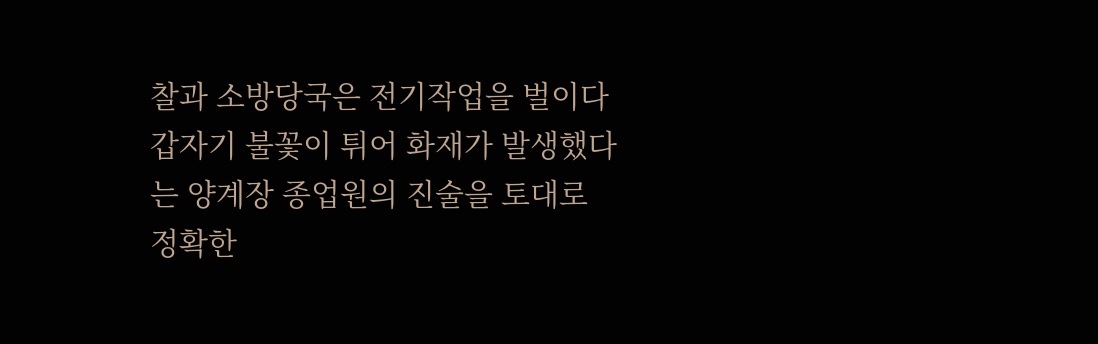찰과 소방당국은 전기작업을 벌이다 갑자기 불꽃이 튀어 화재가 발생했다는 양계장 종업원의 진술을 토대로 정확한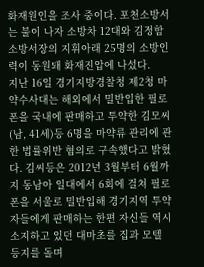화재원인을 조사 중이다. 포천소방서는 불이 나자 소방차 12대와 김정함 소방서장의 지휘아래 25명의 소방인력이 동원돼 화재진압에 나섰다.
지난 16일 경기지방경찰청 제2청 마약수사대는 해외에서 밀반입한 필로폰을 국내에 판매하고 투약한 김모씨(남, 41세)등 6명을 마약류 관리에 관한 법률위반 혐의로 구속했다고 밝혔다. 김씨등은 2012년 3월부터 6월까지 동남아 일대에서 6회에 걸쳐 필로폰을 서울로 밀반입해 경기지역 투약자들에게 판매하는 한편 자신들 역시 소지하고 있던 대마초를 집과 모텔 등지를 돌며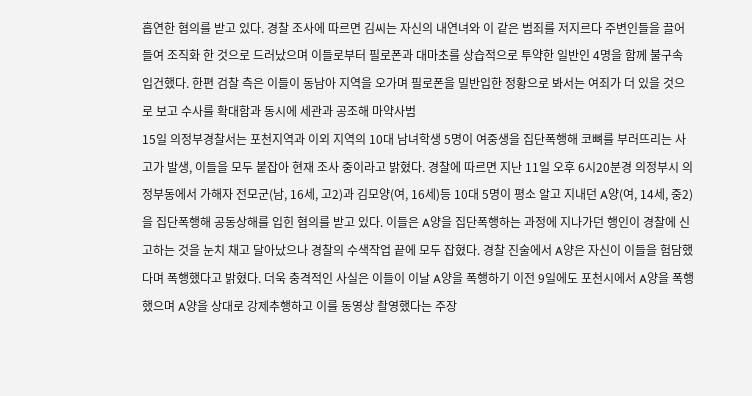흡연한 혐의를 받고 있다. 경찰 조사에 따르면 김씨는 자신의 내연녀와 이 같은 범죄를 저지르다 주변인들을 끌어들여 조직화 한 것으로 드러났으며 이들로부터 필로폰과 대마초를 상습적으로 투약한 일반인 4명을 함께 불구속 입건했다. 한편 검찰 측은 이들이 동남아 지역을 오가며 필로폰을 밀반입한 정황으로 봐서는 여죄가 더 있을 것으로 보고 수사를 확대함과 동시에 세관과 공조해 마약사범
15일 의정부경찰서는 포천지역과 이외 지역의 10대 남녀학생 5명이 여중생을 집단폭행해 코뼈를 부러뜨리는 사고가 발생, 이들을 모두 붙잡아 현재 조사 중이라고 밝혔다. 경찰에 따르면 지난 11일 오후 6시20분경 의정부시 의정부동에서 가해자 전모군(남, 16세, 고2)과 김모양(여, 16세)등 10대 5명이 평소 알고 지내던 A양(여, 14세, 중2)을 집단폭행해 공동상해를 입힌 혐의를 받고 있다. 이들은 A양을 집단폭행하는 과정에 지나가던 행인이 경찰에 신고하는 것을 눈치 채고 달아났으나 경찰의 수색작업 끝에 모두 잡혔다. 경찰 진술에서 A양은 자신이 이들을 험담했다며 폭행했다고 밝혔다. 더욱 충격적인 사실은 이들이 이날 A양을 폭행하기 이전 9일에도 포천시에서 A양을 폭행했으며 A양을 상대로 강제추행하고 이를 동영상 촬영했다는 주장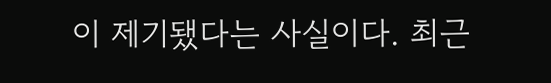이 제기됐다는 사실이다. 최근